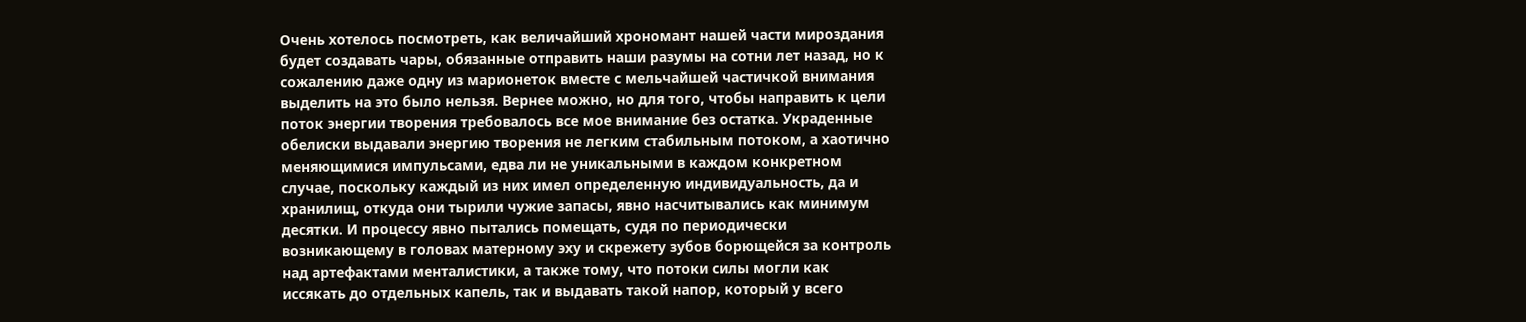Очень хотелось посмотреть, как величайший хрономант нашей части мироздания будет создавать чары, обязанные отправить наши разумы на сотни лет назад, но к сожалению даже одну из марионеток вместе с мельчайшей частичкой внимания выделить на это было нельзя. Вернее можно, но для того, чтобы направить к цели поток энергии творения требовалось все мое внимание без остатка. Украденные обелиски выдавали энергию творения не легким стабильным потоком, а хаотично меняющимися импульсами, едва ли не уникальными в каждом конкретном случае, поскольку каждый из них имел определенную индивидуальность, да и хранилищ, откуда они тырили чужие запасы, явно насчитывались как минимум десятки. И процессу явно пытались помещать, судя по периодически возникающему в головах матерному эху и скрежету зубов борющейся за контроль над артефактами менталистики, а также тому, что потоки силы могли как иссякать до отдельных капель, так и выдавать такой напор, который у всего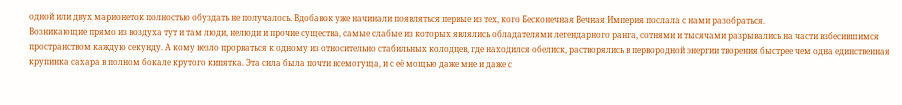одной или двух марионеток полностью обуздать не получалось. Вдобавок уже начинали появляться первые из тех, кого Бесконечная Вечная Империя послала с нами разобраться.
Возникающие прямо из воздуха тут и там люди, нелюди и прочие существа, самые слабые из которых являлись обладателями легендарного ранга, сотнями и тысячами разрывались на части взбесившимся пространством каждую секунду. А кому везло прорваться к одному из относительно стабильных колодцев, где находился обелиск, растворялись в первородной энергии творения быстрее чем одна единственная крупинка сахара в полном бокале крутого кипятка. Эта сила была почти всемогуща, и с её мощью даже мне и даже с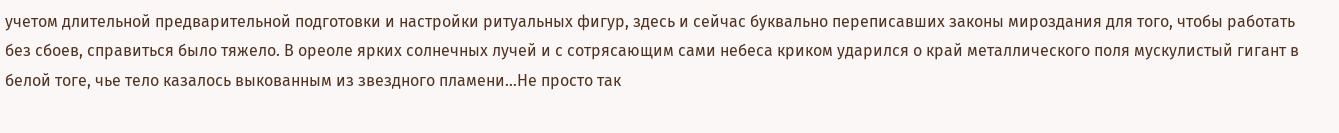учетом длительной предварительной подготовки и настройки ритуальных фигур, здесь и сейчас буквально переписавших законы мироздания для того, чтобы работать без сбоев, справиться было тяжело. В ореоле ярких солнечных лучей и с сотрясающим сами небеса криком ударился о край металлического поля мускулистый гигант в белой тоге, чье тело казалось выкованным из звездного пламени…Не просто так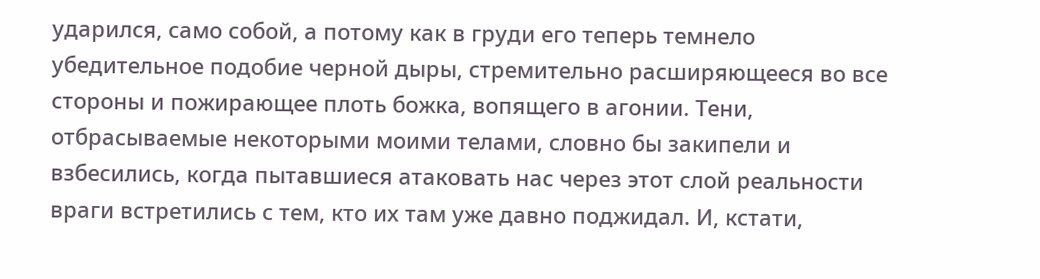ударился, само собой, а потому как в груди его теперь темнело убедительное подобие черной дыры, стремительно расширяющееся во все стороны и пожирающее плоть божка, вопящего в агонии. Тени, отбрасываемые некоторыми моими телами, словно бы закипели и взбесились, когда пытавшиеся атаковать нас через этот слой реальности враги встретились с тем, кто их там уже давно поджидал. И, кстати,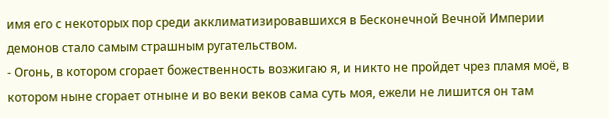имя его с некоторых пор среди акклиматизировавшихся в Бесконечной Вечной Империи демонов стало самым страшным ругательством.
- Огонь, в котором сгорает божественность возжигаю я, и никто не пройдет чрез пламя моё, в котором ныне сгорает отныне и во веки веков сама суть моя, ежели не лишится он там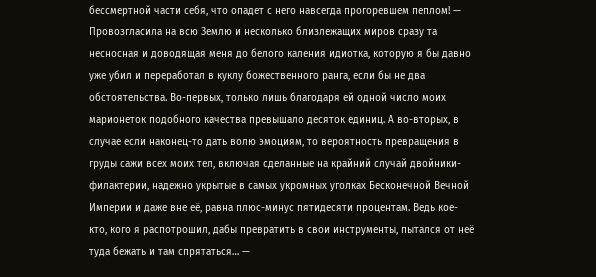бессмертной части себя, что опадет с него навсегда прогоревшем пеплом! — Провозгласила на всю Землю и несколько близлежащих миров сразу та несносная и доводящая меня до белого каления идиотка, которую я бы давно уже убил и переработал в куклу божественного ранга, если бы не два обстоятельства. Во-первых, только лишь благодаря ей одной число моих марионеток подобного качества превышало десяток единиц. А во-вторых, в случае если наконец-то дать волю эмоциям, то вероятность превращения в груды сажи всех моих тел, включая сделанные на крайний случай двойники-филактерии, надежно укрытые в самых укромных уголках Бесконечной Вечной Империи и даже вне её, равна плюс-минус пятидесяти процентам. Ведь кое-кто, кого я распотрошил, дабы превратить в свои инструменты, пытался от неё туда бежать и там спрятаться… —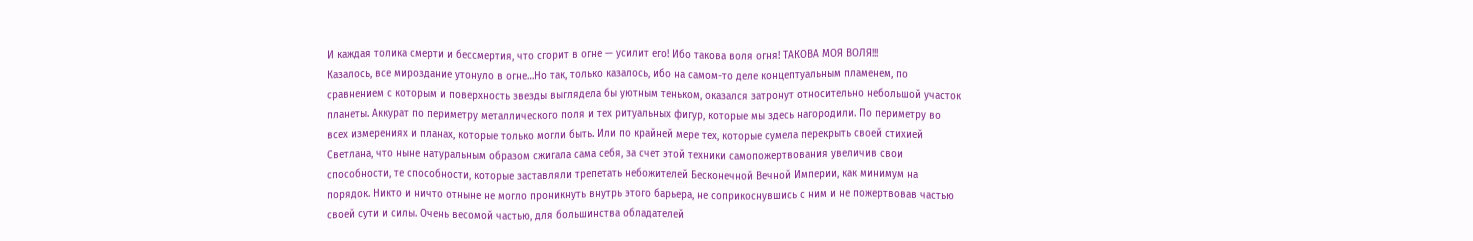И каждая толика смерти и бессмертия, что сгорит в огне — усилит его! Ибо такова воля огня! ТАКОВА МОЯ ВОЛЯ!!!
Казалось, все мироздание утонуло в огне…Но так, только казалось, ибо на самом-то деле концептуальным пламенем, по сравнением с которым и поверхность звезды выглядела бы уютным теньком, оказался затронут относительно небольшой участок планеты. Аккурат по периметру металлического поля и тех ритуальных фигур, которые мы здесь нагородили. По периметру во всех измерениях и планах, которые только могли быть. Или по крайней мере тех, которые сумела перекрыть своей стихией Светлана, что ныне натуральным образом сжигала сама себя, за счет этой техники самопожертвования увеличив свои способности, те способности, которые заставляли трепетать небожителей Бесконечной Вечной Империи, как минимум на порядок. Никто и ничто отныне не могло проникнуть внутрь этого барьера, не соприкоснувшись с ним и не пожертвовав частью своей сути и силы. Очень весомой частью, для большинства обладателей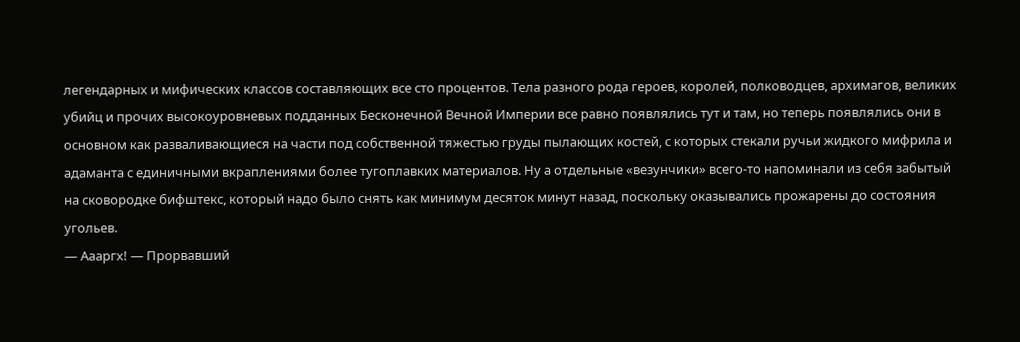легендарных и мифических классов составляющих все сто процентов. Тела разного рода героев, королей, полководцев, архимагов, великих убийц и прочих высокоуровневых подданных Бесконечной Вечной Империи все равно появлялись тут и там, но теперь появлялись они в основном как разваливающиеся на части под собственной тяжестью груды пылающих костей, с которых стекали ручьи жидкого мифрила и адаманта с единичными вкраплениями более тугоплавких материалов. Ну а отдельные «везунчики» всего-то напоминали из себя забытый на сковородке бифштекс, который надо было снять как минимум десяток минут назад, поскольку оказывались прожарены до состояния угольев.
— Аааргх! — Прорвавший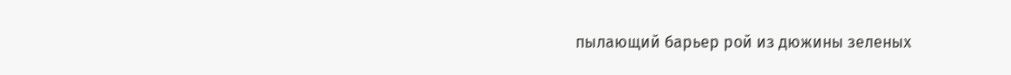пылающий барьер рой из дюжины зеленых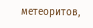метеоритов,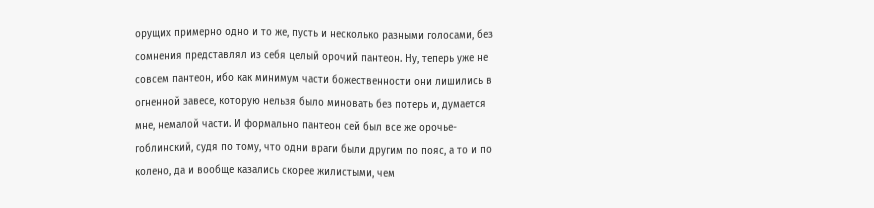орущих примерно одно и то же, пусть и несколько разными голосами, без сомнения представлял из себя целый орочий пантеон. Ну, теперь уже не совсем пантеон, ибо как минимум части божественности они лишились в огненной завесе, которую нельзя было миновать без потерь и, думается мне, немалой части. И формально пантеон сей был все же орочье-гоблинский, судя по тому, что одни враги были другим по пояс, а то и по колено, да и вообще казались скорее жилистыми, чем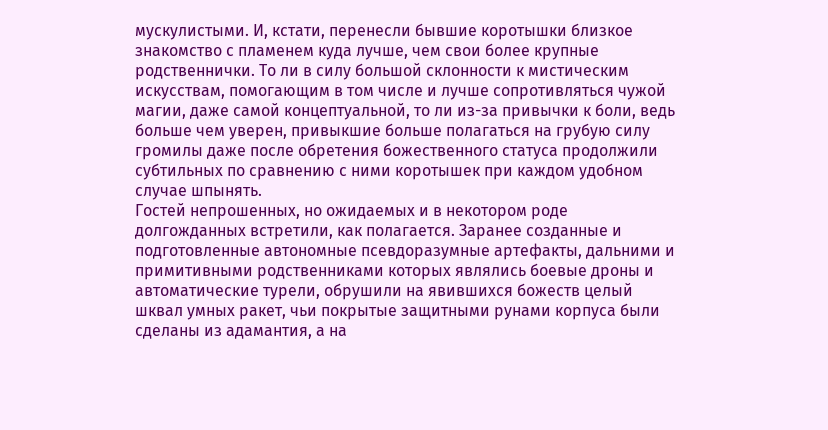мускулистыми. И, кстати, перенесли бывшие коротышки близкое знакомство с пламенем куда лучше, чем свои более крупные родственнички. То ли в силу большой склонности к мистическим искусствам, помогающим в том числе и лучше сопротивляться чужой магии, даже самой концептуальной, то ли из-за привычки к боли, ведь больше чем уверен, привыкшие больше полагаться на грубую силу громилы даже после обретения божественного статуса продолжили субтильных по сравнению с ними коротышек при каждом удобном случае шпынять.
Гостей непрошенных, но ожидаемых и в некотором роде долгожданных встретили, как полагается. Заранее созданные и подготовленные автономные псевдоразумные артефакты, дальними и примитивными родственниками которых являлись боевые дроны и автоматические турели, обрушили на явившихся божеств целый шквал умных ракет, чьи покрытые защитными рунами корпуса были сделаны из адамантия, а на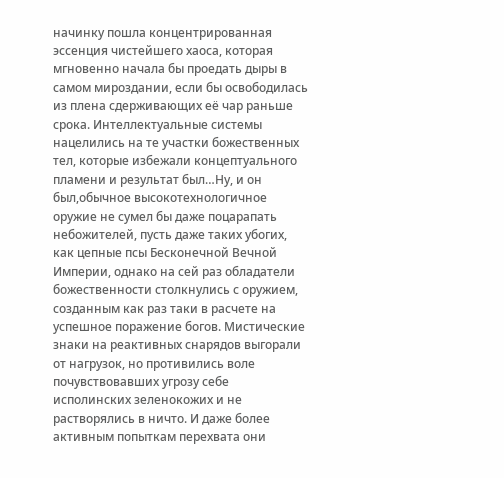начинку пошла концентрированная эссенция чистейшего хаоса, которая мгновенно начала бы проедать дыры в самом мироздании, если бы освободилась из плена сдерживающих её чар раньше срока. Интеллектуальные системы нацелились на те участки божественных тел, которые избежали концептуального пламени и результат был…Ну, и он был,обычное высокотехнологичное оружие не сумел бы даже поцарапать небожителей, пусть даже таких убогих, как цепные псы Бесконечной Вечной Империи, однако на сей раз обладатели божественности столкнулись с оружием, созданным как раз таки в расчете на успешное поражение богов. Мистические знаки на реактивных снарядов выгорали от нагрузок, но противились воле почувствовавших угрозу себе исполинских зеленокожих и не растворялись в ничто. И даже более активным попыткам перехвата они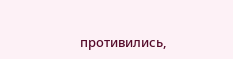противились,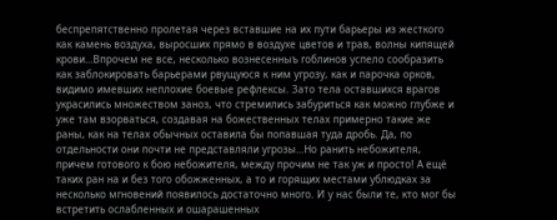беспрепятственно пролетая через вставшие на их пути барьеры из жесткого как камень воздуха, выросших прямо в воздухе цветов и трав, волны кипящей крови…Впрочем не все, несколько вознесенныъ гоблинов успело сообразить как заблокировать барьерами рвущуюся к ним угрозу, как и парочка орков, видимо имевших неплохие боевые рефлексы. Зато тела оставшихся врагов украсились множеством заноз, что стремились забуриться как можно глубже и уже там взорваться, создавая на божественных телах примерно такие же раны, как на телах обычных оставила бы попавшая туда дробь. Да, по отдельности они почти не представляли угрозы…Но ранить небожителя, причем готового к бою небожителя, между прочим не так уж и просто! А ещё таких ран на и без того обожженных, а то и горящих местами ублюдках за несколько мгновений появилось достаточно много. И у нас были те, кто мог бы встретить ослабленных и ошарашенных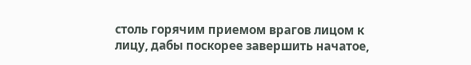столь горячим приемом врагов лицом к лицу, дабы поскорее завершить начатое,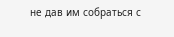не дав им собраться с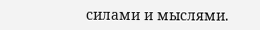силами и мыслями.